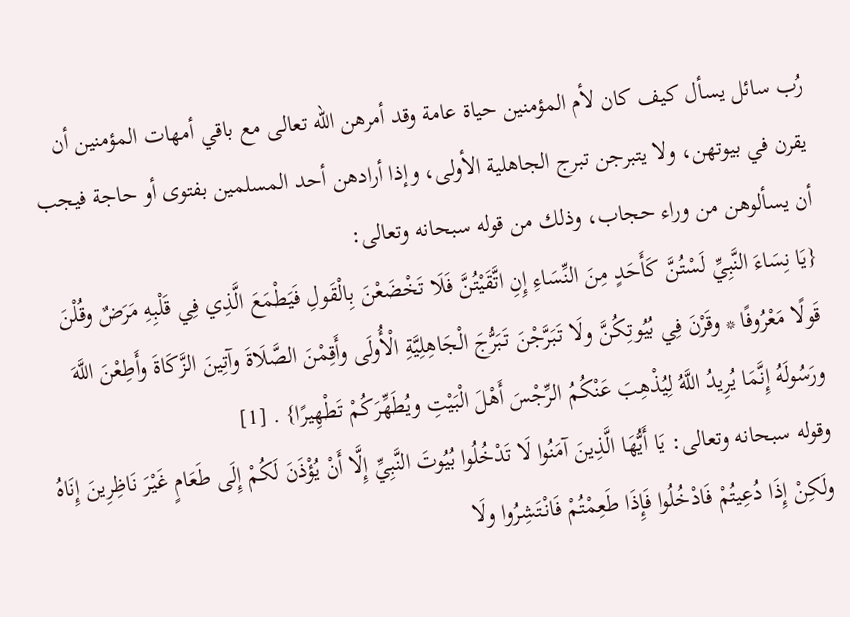رُب سائل يسأل كيف كان لأم المؤمنين حياة عامة وقد أمرهن الله تعالى مع باقي أمهات المؤمنين أن يقرن في بيوتهن، ولا يتبرجن تبرج الجاهلية الأولى، وإذا أرادهن أحد المسلمين بفتوى أو حاجة فيجب أن يسألوهن من وراء حجاب، وذلك من قوله سبحانه وتعالى:
{يَا نِسَاءَ النَّبِيِّ لَسْتُنَّ كَأَحَدٍ مِنَ النِّسَاءِ إِنِ اتَّقَيْتُنَّ فَلَا تَخْضَعْنَ بِالْقَولِ فَيَطْمَعَ الَّذِي فِي قَلْبِهِ مَرَضٌ وقُلْنَ قَولًا مَعْرُوفًا * وقَرْنَ فِي بُيُوتِكُنَّ ولَا تَبَرَّجْنَ تَبَرُّجَ الْجَاهِلِيَّةِ الْأُولَى وأَقِمْنَ الصَّلَاةَ وآتِينَ الزَّكَاةَ وأَطِعْنَ اللَّهَ ورَسُولَهُ إِنَّمَا يُرِيدُ اللَّهُ لِيُذْهِبَ عَنْكُمُ الرِّجْسَ أَهْلَ الْبَيْتِ ويُطَهِّرَكُمْ تَطْهِيرًا} . [1]
وقوله سبحانه وتعالى: يَا أَيُّهَا الَّذِينَ آمَنُوا لَا تَدْخُلُوا بُيُوتَ النَّبِيِّ إِلَّا أَنْ يُؤْذَنَ لَكُمْ إِلَى طَعَامٍ غَيْرَ نَاظِرِينَ إِنَاهُ ولَكِنْ إِذَا دُعِيتُمْ فَادْخُلُوا فَإِذَا طَعِمْتُمْ فَانْتَشِرُوا ولَا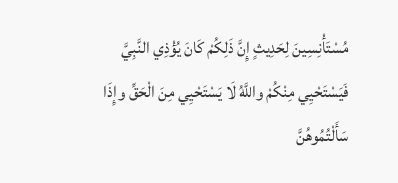مُسْتَأْنِسِينَ لِحَدِيثٍ إِنَّ ذَلِكُمْ كَانَ يُؤْذِي النَّبِيَّ فَيَسْتَحْيِي مِنْكُمْ واللَّهُ لَا يَسْتَحْيِي مِنَ الْحَقِّ وإِذَا سَأَلْتُمُوهُنَّ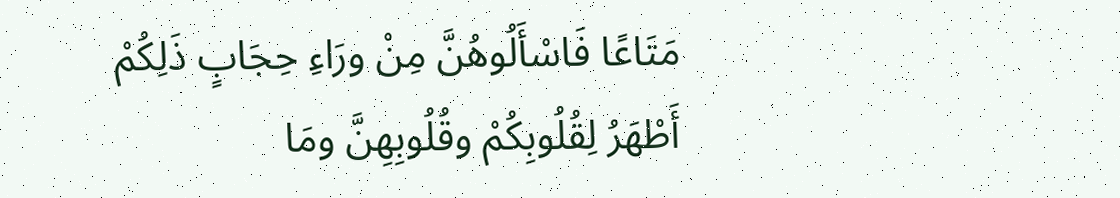مَتَاعًا فَاسْأَلُوهُنَّ مِنْ ورَاءِ حِجَابٍ ذَلِكُمْ أَطْهَرُ لِقُلُوبِكُمْ وقُلُوبِهِنَّ ومَا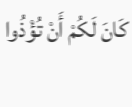كَانَ لَكُمْ أَنْ تُؤْذُوا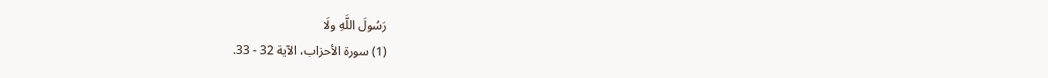رَسُولَ اللَّهِ ولَا
(1) سورة الأحزاب، الآية 32 - 33.